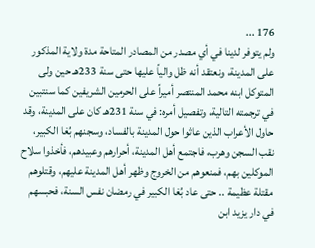176 ...
ولم يتوفر لدينا في أي مصدر من المصادر المتاحة مدة ولاية المذكور على المدينة، ونعتقد أنه ظل والياً عليها حتى سنة 233هـ حين ولى المتوكل ابنه محمد المنتصر أميراً على الحرمين الشريفين كما سنتبين في ترجمته التالية، وتفصيل أمره: في سنة 231هـ كان على المدينة، وقد حاول الأعراب الذين عاثوا حول المدينة بالفساد، وسجنهم بُغا الكبير، نقب السجن وهرب، فاجتمع أهل المدينة، أحرارهم وعبيدهم، فأخذوا سلاح الموكلين بهم، فمنعوهم من الخروج وظهر أهل المدينة عليهم، وقتلوهم مقتلة عظيمة .. حتى عاد بُغا الكبير في رمضان نفس السنة، فحبسهم في دار يزيد ابن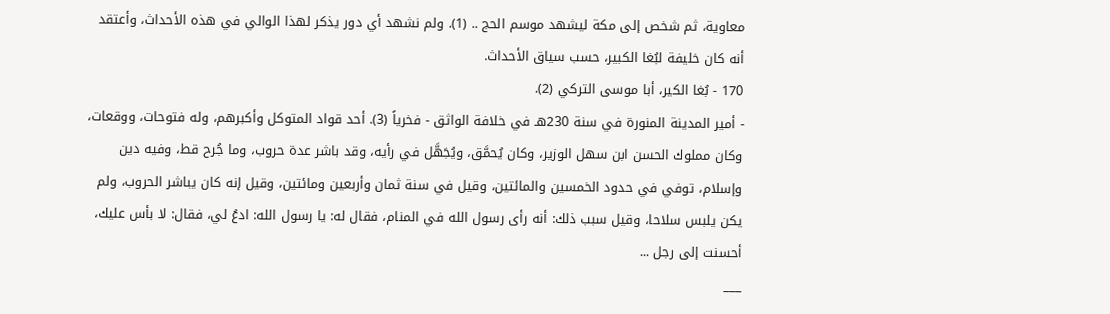معاوية، ثم شخص إلى مكة ليشهد موسم الحج .. (1). ولم نشهد أي دور يذكر لهذا الوالي في هذه الأحداث، وأعتقد أنه كان خليفة لبُغا الكبير، حسب سياق الأحداث.
170 - بُغا الكير، أبا موسى التركي (2).
- أمير المدينة المنورة في سنة 230هـ في خلافة الواثق - فخرياً (3). أحد قواد المتوكل وأكبرهم، وله فتوحات، ووقعات، وكان مملوك الحسن ابن سهل الوزير، وكان يُحمَّق، ويُجَهَّل في رأيه، وقد باشر عدة حروب، وما جُرح قط، وفيه دين وإسلام، توفي في حدود الخمسين والمائتين، وقيل في سنة ثمان وأربعين ومائتين، وقيل إنه كان يباشر الحروب، ولم يكن يلبس سلاحا، وقيل سبب ذلك: أنه رأى رسول الله في المنام، فقال له: يا رسول الله: ادعُ لي، فقال: لا بأس عليك، أحسنت إلى رجل ...
___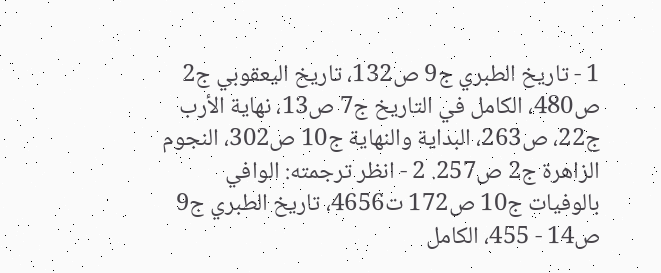1 - تاريخ الطبري ج9 ص132، تاريخ اليعقوبي ج2 ص480، الكامل في التاريخ ج7 ص13، نهاية الأرب ج22، ص263، البداية والنهاية ج10 ص302، النجوم الزاهرة ج2 ص257. 2 - انظر ترجمته: الوافي بالوفيات ج10 ص172 ت4656، تاريخ الطبري ج9 ص14 - 455، الكامل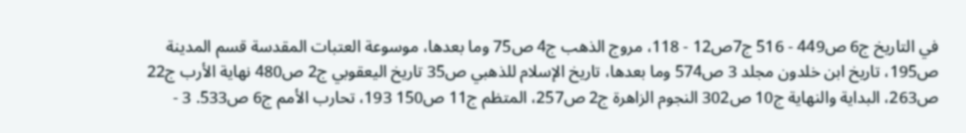في التاريخ ج6 ص449 - 516 ج7ص12 - 118، مروج الذهب ج4 ص75 وما بعدها، موسوعة العتبات المقدسة قسم المدينة ص195، تاريخ ابن خلدون مجلد 3 ص574 وما بعدها، تاريخ الإسلام للذهبي ص35 تاريخ اليعقوبي ج2 ص480 نهاية الأرب ج22 ص263، البداية والنهاية ج10 ص302 النجوم الزاهرة ج2 ص257، المتظم ج11 ص150 193، تحارب الأمم ج6 ص533. 3 -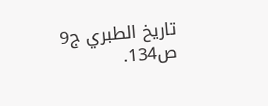تاريخ الطبري ج9 ص134.